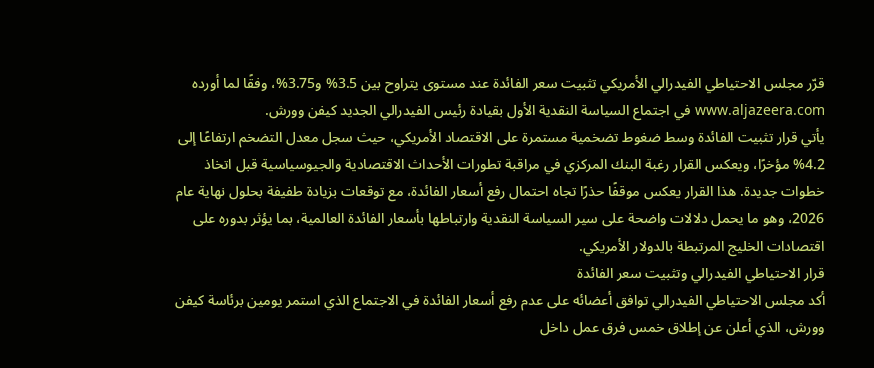قرّر مجلس الاحتياطي الفيدرالي الأمريكي تثبيت سعر الفائدة عند مستوى يتراوح بين 3.5% و3.75%، وفقًا لما أورده www.aljazeera.com في اجتماع السياسة النقدية الأول بقيادة رئيس الفيدرالي الجديد كيفن وورش.
يأتي قرار تثبيت الفائدة وسط ضغوط تضخمية مستمرة على الاقتصاد الأمريكي، حيث سجل معدل التضخم ارتفاعًا إلى 4.2% مؤخرًا، ويعكس القرار رغبة البنك المركزي في مراقبة تطورات الأحداث الاقتصادية والجيوسياسية قبل اتخاذ خطوات جديدة. هذا القرار يعكس موقفًا حذرًا تجاه احتمال رفع أسعار الفائدة، مع توقعات بزيادة طفيفة بحلول نهاية عام 2026، وهو ما يحمل دلالات واضحة على سير السياسة النقدية وارتباطها بأسعار الفائدة العالمية، بما يؤثر بدوره على اقتصادات الخليج المرتبطة بالدولار الأمريكي.
قرار الاحتياطي الفيدرالي وتثبيت سعر الفائدة
أكد مجلس الاحتياطي الفيدرالي توافق أعضائه على عدم رفع أسعار الفائدة في الاجتماع الذي استمر يومين برئاسة كيفن وورش، الذي أعلن عن إطلاق خمس فرق عمل داخل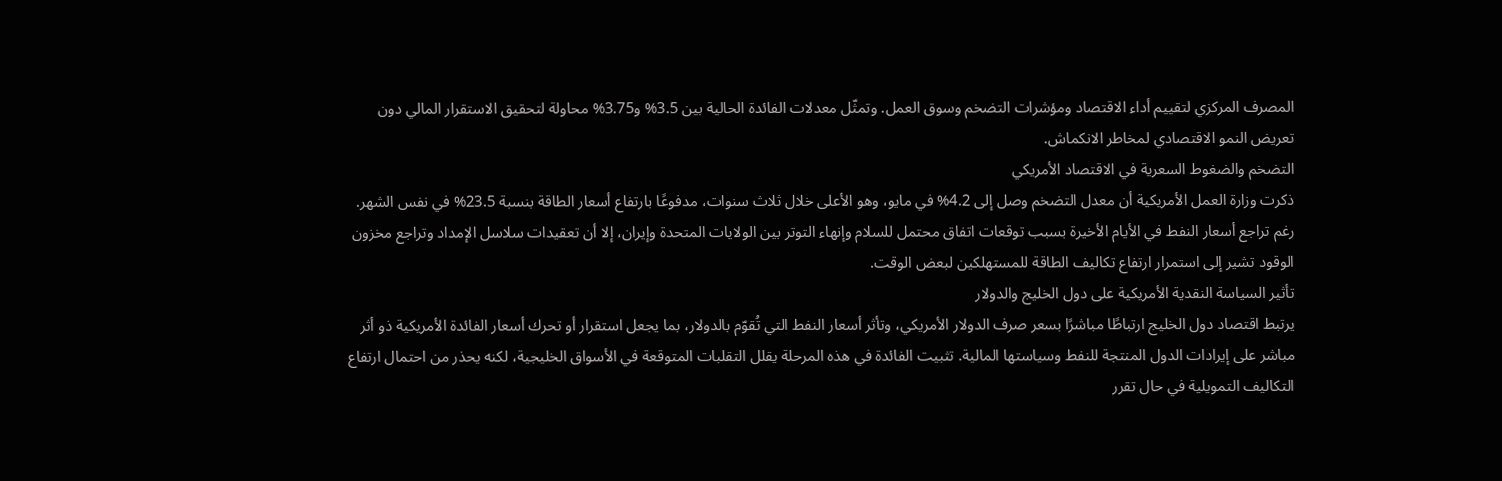المصرف المركزي لتقييم أداء الاقتصاد ومؤشرات التضخم وسوق العمل. وتمثّل معدلات الفائدة الحالية بين 3.5% و3.75% محاولة لتحقيق الاستقرار المالي دون تعريض النمو الاقتصادي لمخاطر الانكماش.
التضخم والضغوط السعرية في الاقتصاد الأمريكي
ذكرت وزارة العمل الأمريكية أن معدل التضخم وصل إلى 4.2% في مايو، وهو الأعلى خلال ثلاث سنوات، مدفوعًا بارتفاع أسعار الطاقة بنسبة 23.5% في نفس الشهر. رغم تراجع أسعار النفط في الأيام الأخيرة بسبب توقعات اتفاق محتمل للسلام وإنهاء التوتر بين الولايات المتحدة وإيران، إلا أن تعقيدات سلاسل الإمداد وتراجع مخزون الوقود تشير إلى استمرار ارتفاع تكاليف الطاقة للمستهلكين لبعض الوقت.
تأثير السياسة النقدية الأمريكية على دول الخليج والدولار
يرتبط اقتصاد دول الخليج ارتباطًا مباشرًا بسعر صرف الدولار الأمريكي، وتأثر أسعار النفط التي تُقوّم بالدولار، بما يجعل استقرار أو تحرك أسعار الفائدة الأمريكية ذو أثر مباشر على إيرادات الدول المنتجة للنفط وسياستها المالية. تثبيت الفائدة في هذه المرحلة يقلل التقلبات المتوقعة في الأسواق الخليجية، لكنه يحذر من احتمال ارتفاع التكاليف التمويلية في حال تقرر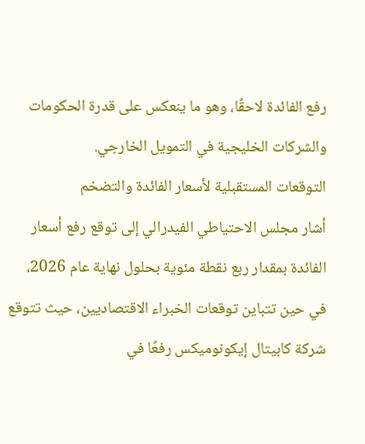رفع الفائدة لاحقًا، وهو ما ينعكس على قدرة الحكومات والشركات الخليجية في التمويل الخارجي.
التوقعات المستقبلية لأسعار الفائدة والتضخم
أشار مجلس الاحتياطي الفيدرالي إلى توقع رفع أسعار الفائدة بمقدار ربع نقطة مئوية بحلول نهاية عام 2026، في حين تتباين توقعات الخبراء الاقتصاديين، حيث تتوقع شركة كابيتال إيكونوميكس رفعًا في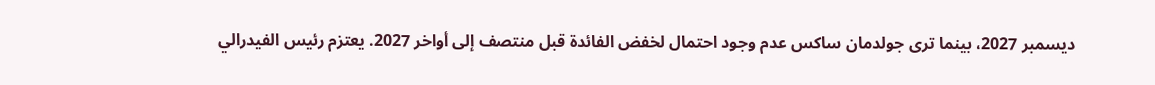ديسمبر 2027، بينما ترى جولدمان ساكس عدم وجود احتمال لخفض الفائدة قبل منتصف إلى أواخر 2027. يعتزم رئيس الفيدرالي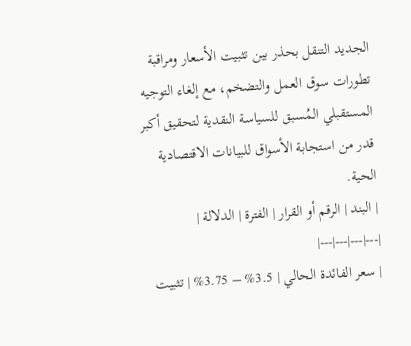الجديد التنقل بحذر بين تثبيت الأسعار ومراقبة تطورات سوق العمل والتضخم، مع إلغاء التوجيه المستقبلي المُسبق للسياسة النقدية لتحقيق أكبر قدر من استجابة الأسواق للبيانات الاقتصادية الحية.
| البند | الرقم أو القرار | الفترة | الدلالة |
|---|---|---|---|
| سعر الفائدة الحالي | 3.5% – 3.75% | تثبيت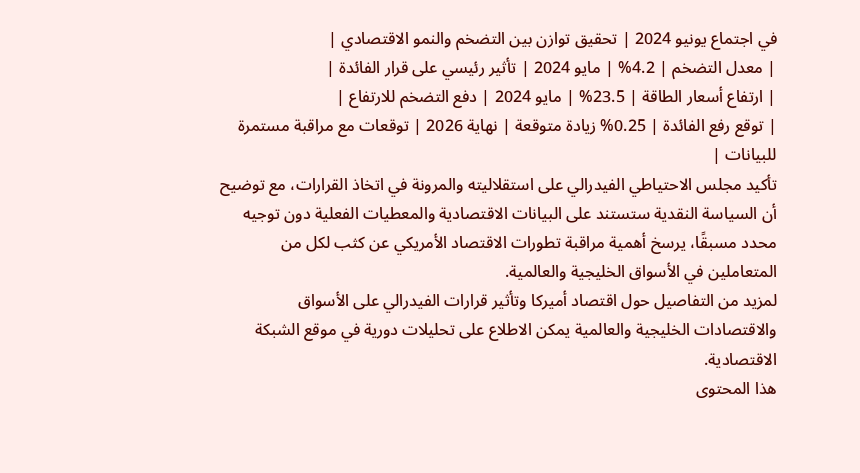في اجتماع يونيو 2024 | تحقيق توازن بين التضخم والنمو الاقتصادي |
| معدل التضخم | 4.2% | مايو 2024 | تأثير رئيسي على قرار الفائدة |
| ارتفاع أسعار الطاقة | 23.5% | مايو 2024 | دفع التضخم للارتفاع |
| توقع رفع الفائدة | 0.25% زيادة متوقعة | نهاية 2026 | توقعات مع مراقبة مستمرة للبيانات |
تأكيد مجلس الاحتياطي الفيدرالي على استقلاليته والمرونة في اتخاذ القرارات، مع توضيح أن السياسة النقدية ستستند على البيانات الاقتصادية والمعطيات الفعلية دون توجيه محدد مسبقًا، يرسخ أهمية مراقبة تطورات الاقتصاد الأمريكي عن كثب لكل من المتعاملين في الأسواق الخليجية والعالمية.
لمزيد من التفاصيل حول اقتصاد أميركا وتأثير قرارات الفيدرالي على الأسواق والاقتصادات الخليجية والعالمية يمكن الاطلاع على تحليلات دورية في موقع الشبكة الاقتصادية.
هذا المحتوى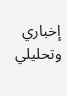إخباري وتحليلي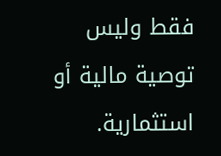فقط وليس توصية مالية أو استثمارية.